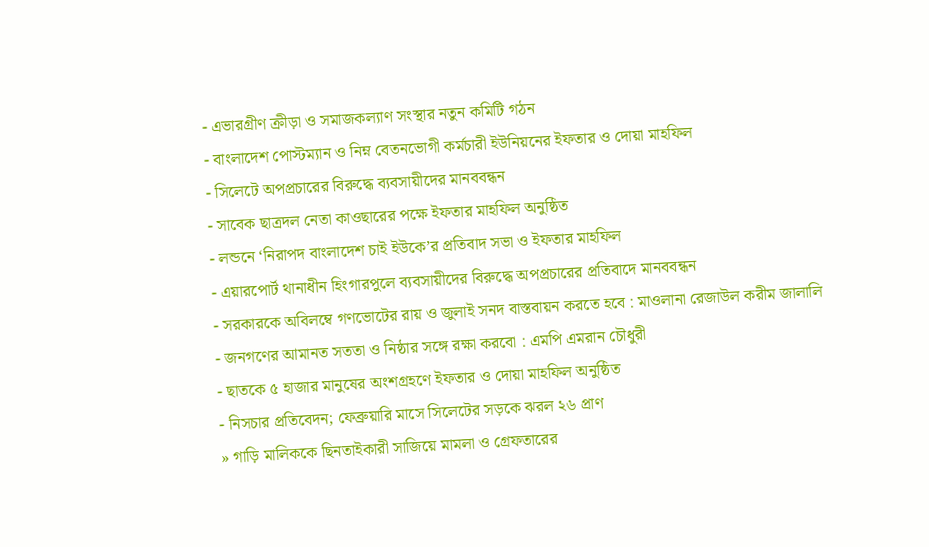- এভারগ্রীণ ক্রীড়া ও সমাজকল্যাণ সংস্থার নতুন কমিটি গঠন
- বাংলাদেশ পোস্টম্যান ও নিম্ন বেতনভোগী কর্মচারী ইউনিয়নের ইফতার ও দোয়া মাহফিল
- সিলেটে অপপ্রচারের বিরুদ্ধে ব্যবসায়ীদের মানববন্ধন
- সাবেক ছাত্রদল নেতা কাওছারের পক্ষে ইফতার মাহফিল অনুষ্ঠিত
- লন্ডনে ‘নিরাপদ বাংলাদেশ চাই ইউকে’র প্রতিবাদ সভা ও ইফতার মাহফিল
- এয়ারপোর্ট থানাধীন হিংগারপুলে ব্যবসায়ীদের বিরুদ্ধে অপপ্রচারের প্রতিবাদে মানববন্ধন
- সরকারকে অবিলম্বে গণভোটের রায় ও জুলাই সনদ বাস্তবায়ন করতে হবে : মাওলানা রেজাউল করীম জালালি
- জনগণের আমানত সততা ও নিষ্ঠার সঙ্গে রক্ষা করবো : এমপি এমরান চৌধুরী
- ছাতকে ৫ হাজার মানুষের অংশগ্রহণে ইফতার ও দোয়া মাহফিল অনুষ্ঠিত
- নিসচার প্রতিবেদন; ফেব্রুয়ারি মাসে সিলেটের সড়কে ঝরল ২৬ প্রাণ
» গাড়ি মালিককে ছিনতাইকারী সাজিয়ে মামলা ও গ্রেফতারের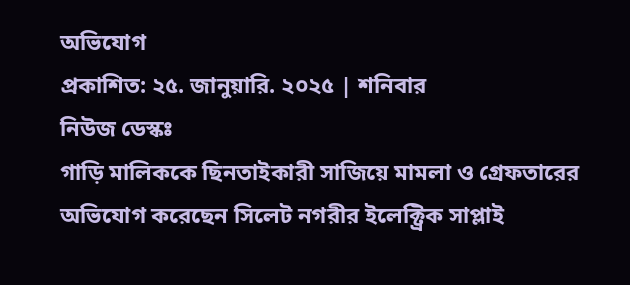অভিযোগ
প্রকাশিত: ২৫. জানুয়ারি. ২০২৫ | শনিবার
নিউজ ডেস্কঃ
গাড়ি মালিককে ছিনতাইকারী সাজিয়ে মামলা ও গ্রেফতারের অভিযোগ করেছেন সিলেট নগরীর ইলেক্ট্রিক সাপ্লাই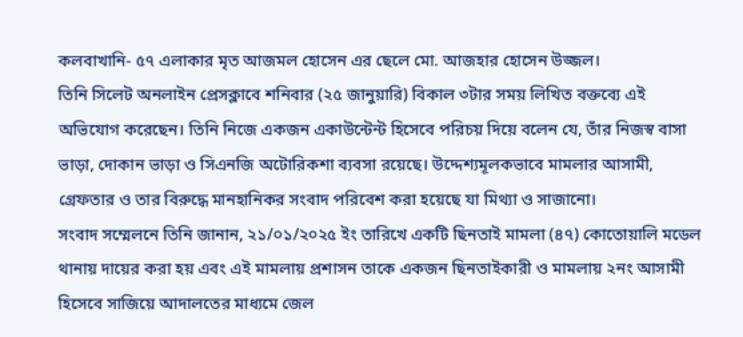কলবাখানি- ৫৭ এলাকার মৃত আজমল হোসেন এর ছেলে মো. আজহার হোসেন উজ্জল।
তিনি সিলেট অনলাইন প্রেসক্লাবে শনিবার (২৫ জানুয়ারি) বিকাল ৩টার সময় লিখিত বক্তব্যে এই অভিযোগ করেছেন। তিনি নিজে একজন একাউন্টেন্ট হিসেবে পরিচয় দিয়ে বলেন যে, তাঁর নিজস্ব বাসা ভাড়া, দোকান ভাড়া ও সিএনজি অটোরিকশা ব্যবসা রয়েছে। উদ্দেশ্যমূলকভাবে মামলার আসামী, গ্রেফতার ও তার বিরুদ্ধে মানহানিকর সংবাদ পরিবেশ করা হয়েছে যা মিথ্যা ও সাজানো।
সংবাদ সম্মেলনে তিনি জানান, ২১/০১/২০২৫ ইং তারিখে একটি ছিনতাই মামলা (৪৭) কোতোয়ালি মডেল থানায় দায়ের করা হয় এবং এই মামলায় প্রশাসন তাকে একজন ছিনতাইকারী ও মামলায় ২নং আসামী হিসেবে সাজিয়ে আদালতের মাধ্যমে জেল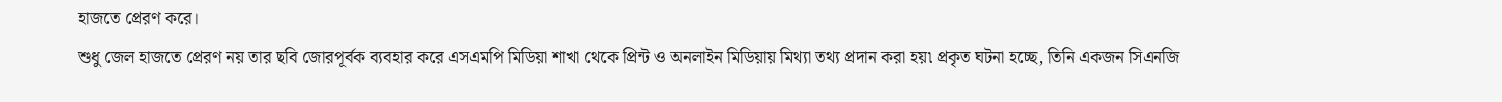হাজতে প্রেরণ করে।
শুধু জেল হাজতে প্রেরণ নয় তার ছবি জোরপূর্বক ব্যবহার করে এসএমপি মিডিয়া শাখা থেকে প্রিন্ট ও অনলাইন মিডিয়ায় মিথ্যা তথ্য প্রদান করা হয়৷ প্রকৃত ঘটনা হচ্ছে, তিনি একজন সিএনজি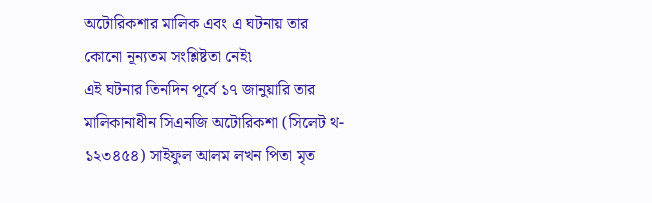অটোরিকশার মালিক এবং এ ঘটনায় তার কোনো নূন্যতম সংশ্লিষ্টতা নেই৷
এই ঘটনার তিনদিন পূর্বে ১৭ জানুয়ারি তার মালিকানাধীন সিএনজি অটোরিকশা (সিলেট থ- ১২৩৪৫৪) সাইফুল আলম লখন পিতা মৃত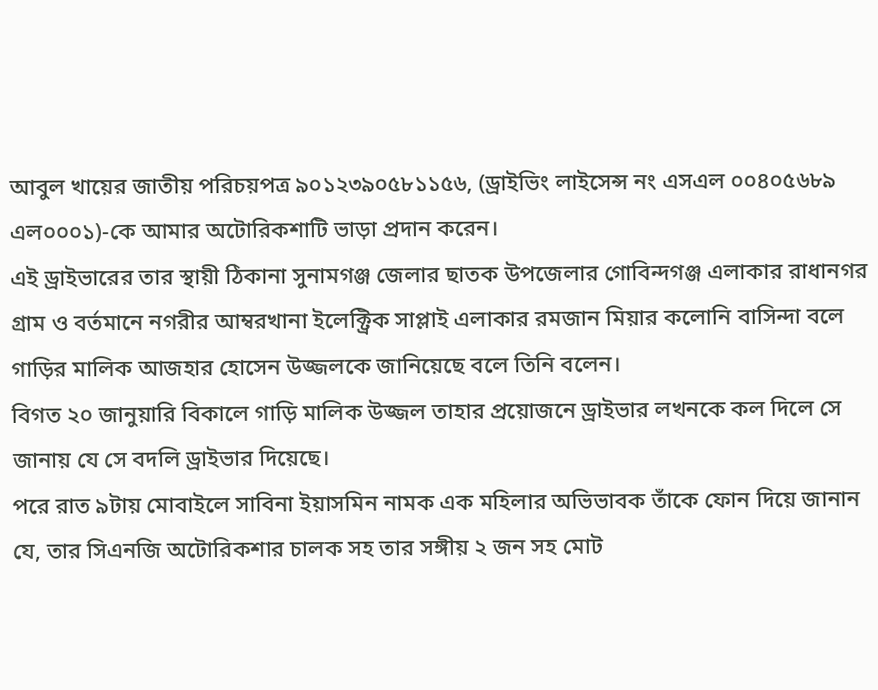আবুল খায়ের জাতীয় পরিচয়পত্র ৯০১২৩৯০৫৮১১৫৬, (ড্রাইভিং লাইসেন্স নং এসএল ০০৪০৫৬৮৯ এল০০০১)-কে আমার অটোরিকশাটি ভাড়া প্রদান করেন।
এই ড্রাইভারের তার স্থায়ী ঠিকানা সুনামগঞ্জ জেলার ছাতক উপজেলার গোবিন্দগঞ্জ এলাকার রাধানগর গ্রাম ও বর্তমানে নগরীর আম্বরখানা ইলেক্ট্রিক সাপ্লাই এলাকার রমজান মিয়ার কলোনি বাসিন্দা বলে গাড়ির মালিক আজহার হোসেন উজ্জলকে জানিয়েছে বলে তিনি বলেন।
বিগত ২০ জানুয়ারি বিকালে গাড়ি মালিক উজ্জল তাহার প্রয়োজনে ড্রাইভার লখনকে কল দিলে সে জানায় যে সে বদলি ড্রাইভার দিয়েছে।
পরে রাত ৯টায় মোবাইলে সাবিনা ইয়াসমিন নামক এক মহিলার অভিভাবক তাঁকে ফোন দিয়ে জানান যে, তার সিএনজি অটোরিকশার চালক সহ তার সঙ্গীয় ২ জন সহ মোট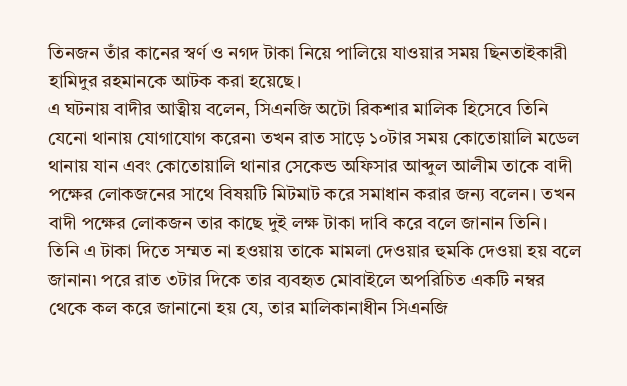তিনজন তাঁর কানের স্বর্ণ ও নগদ টাকা নিয়ে পালিয়ে যাওয়ার সময় ছিনতাইকারী হামিদুর রহমানকে আটক করা হয়েছে।
এ ঘটনায় বাদীর আত্বীয় বলেন, সিএনজি অটো রিকশার মালিক হিসেবে তিনি যেনো থানায় যোগাযোগ করেন৷ তখন রাত সাড়ে ১০টার সময় কোতোয়ালি মডেল থানায় যান এবং কোতোয়ালি থানার সেকেন্ড অফিসার আব্দুল আলীম তাকে বাদী পক্ষের লোকজনের সাথে বিষয়টি মিটমাট করে সমাধান করার জন্য বলেন। তখন বাদী পক্ষের লোকজন তার কাছে দুই লক্ষ টাকা দাবি করে বলে জানান তিনি।
তিনি এ টাকা দিতে সম্মত না হওয়ায় তাকে মামলা দেওয়ার হুমকি দেওয়া হয় বলে জানান৷ পরে রাত ৩টার দিকে তার ব্যবহৃত মোবাইলে অপরিচিত একটি নম্বর থেকে কল করে জানানো হয় যে, তার মালিকানাধীন সিএনজি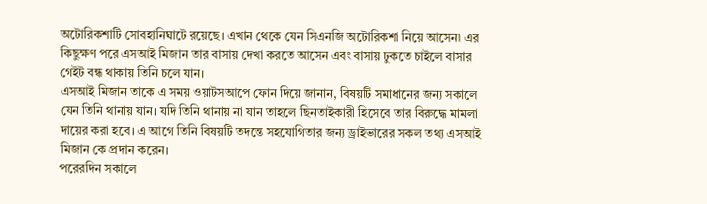অটোরিকশাটি সোবহানিঘাটে রয়েছে। এখান থেকে যেন সিএনজি অটোরিকশা নিয়ে আসেন৷ এর কিছুক্ষণ পরে এসআই মিজান তার বাসায় দেখা করতে আসেন এবং বাসায় ঢুকতে চাইলে বাসার গেইট বন্ধ থাকায় তিনি চলে যান।
এসআই মিজান তাকে এ সময় ওয়াটসআপে ফোন দিয়ে জানান, বিষয়টি সমাধানের জন্য সকালে যেন তিনি থানায় যান। যদি তিনি থানায় না যান তাহলে ছিনতাইকারী হিসেবে তার বিরুদ্ধে মামলা দায়ের করা হবে। এ আগে তিনি বিষয়টি তদন্তে সহযোগিতার জন্য ড্রাইভারের সকল তথ্য এসআই মিজান কে প্রদান করেন।
পরেরদিন সকালে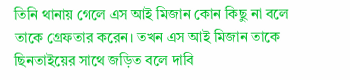তিনি থানায় গেলে এস আই মিজান কোন কিছু না বলে তাকে গ্রেফতার করেন। তখন এস আই মিজান তাকে ছিনতাইয়ের সাথে জড়িত বলে দাবি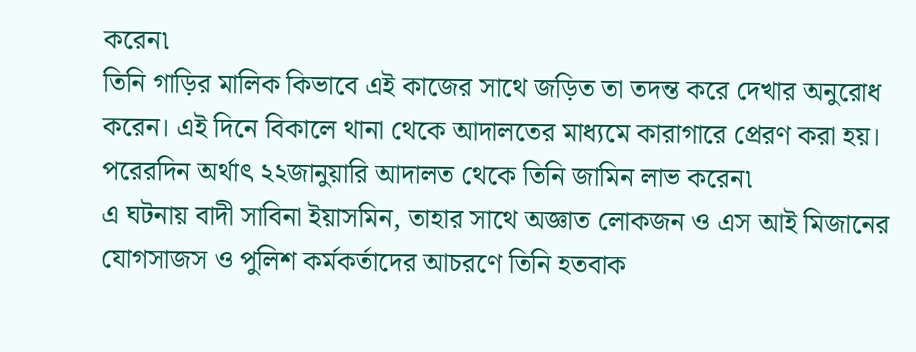করেন৷
তিনি গাড়ির মালিক কিভাবে এই কাজের সাথে জড়িত তা তদন্ত করে দেখার অনুরোধ করেন। এই দিনে বিকালে থানা থেকে আদালতের মাধ্যমে কারাগারে প্রেরণ করা হয়। পরেরদিন অর্থাৎ ২২জানুয়ারি আদালত থেকে তিনি জামিন লাভ করেন৷
এ ঘটনায় বাদী সাবিনা ইয়াসমিন, তাহার সাথে অজ্ঞাত লোকজন ও এস আই মিজানের যোগসাজস ও পুলিশ কর্মকর্তাদের আচরণে তিনি হতবাক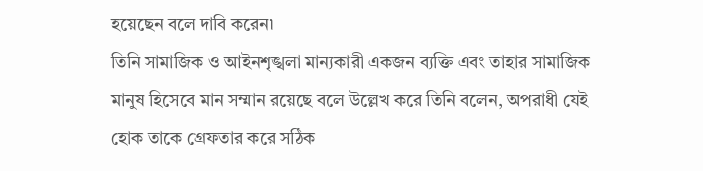হয়েছেন বলে দাবি করেন৷
তিনি সামাজিক ও আইনশৃঙ্খলা মান্যকারী একজন ব্যক্তি এবং তাহার সামাজিক মানুষ হিসেবে মান সম্মান রয়েছে বলে উল্লেখ করে তিনি বলেন, অপরাধী যেই হোক তাকে গ্রেফতার করে সঠিক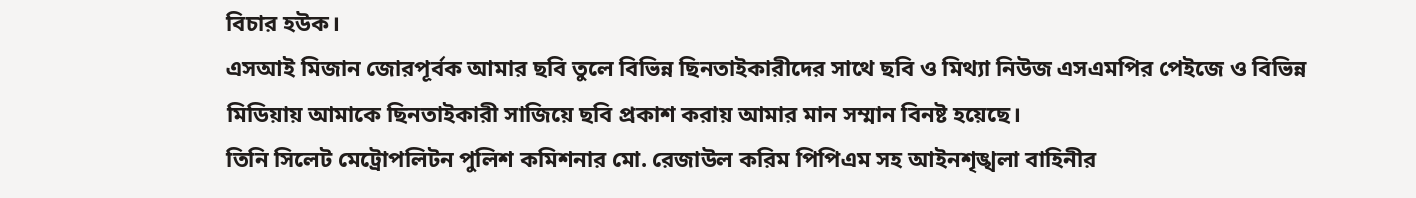বিচার হউক।
এসআই মিজান জোরপূর্বক আমার ছবি তুলে বিভিন্ন ছিনতাইকারীদের সাথে ছবি ও মিথ্যা নিউজ এসএমপির পেইজে ও বিভিন্ন মিডিয়ায় আমাকে ছিনতাইকারী সাজিয়ে ছবি প্রকাশ করায় আমার মান সম্মান বিনষ্ট হয়েছে।
তিনি সিলেট মেট্রোপলিটন পুলিশ কমিশনার মো. রেজাউল করিম পিপিএম সহ আইনশৃঙ্খলা বাহিনীর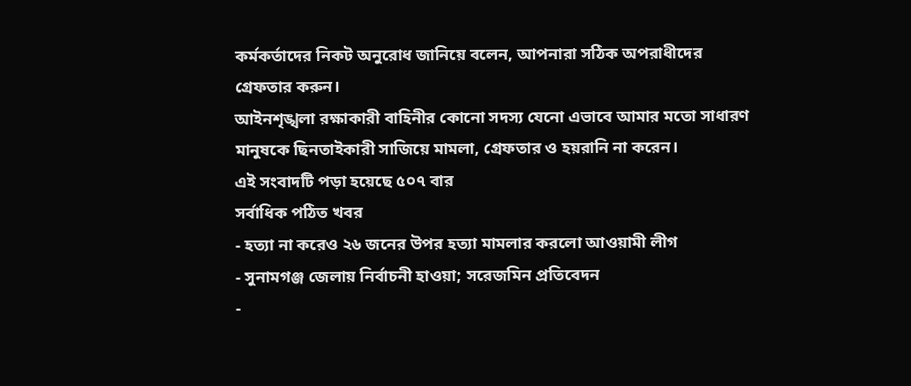কর্মকর্তাদের নিকট অনুরোধ জানিয়ে বলেন, আপনারা সঠিক অপরাধীদের গ্রেফতার করুন।
আইনশৃঙ্খলা রক্ষাকারী বাহিনীর কোনো সদস্য যেনো এভাবে আমার মতো সাধারণ মানুষকে ছিনতাইকারী সাজিয়ে মামলা, গ্রেফতার ও হয়রানি না করেন।
এই সংবাদটি পড়া হয়েছে ৫০৭ বার
সর্বাধিক পঠিত খবর
- হত্যা না করেও ২৬ জনের উপর হত্যা মামলার করলো আওয়ামী লীগ
- সুনামগঞ্জ জেলায় নির্বাচনী হাওয়া; সরেজমিন প্রতিবেদন
-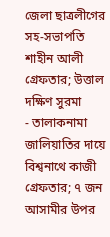জেলা ছাত্রলীগের সহ-সভাপতি শাহীন আলী গ্রেফতার; উত্তাল দক্ষিণ সুরমা
- তালাকনামা জালিয়াতির দায়ে বিশ্বনাথে কাজী গ্রেফতার; ৭ জন আসামীর উপর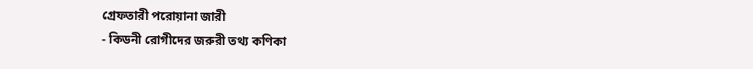গ্রেফতারী পরোয়ানা জারী
- কিডনী রোগীদের জরুরী তথ্য কণিকা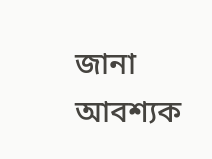জানা আবশ্যক